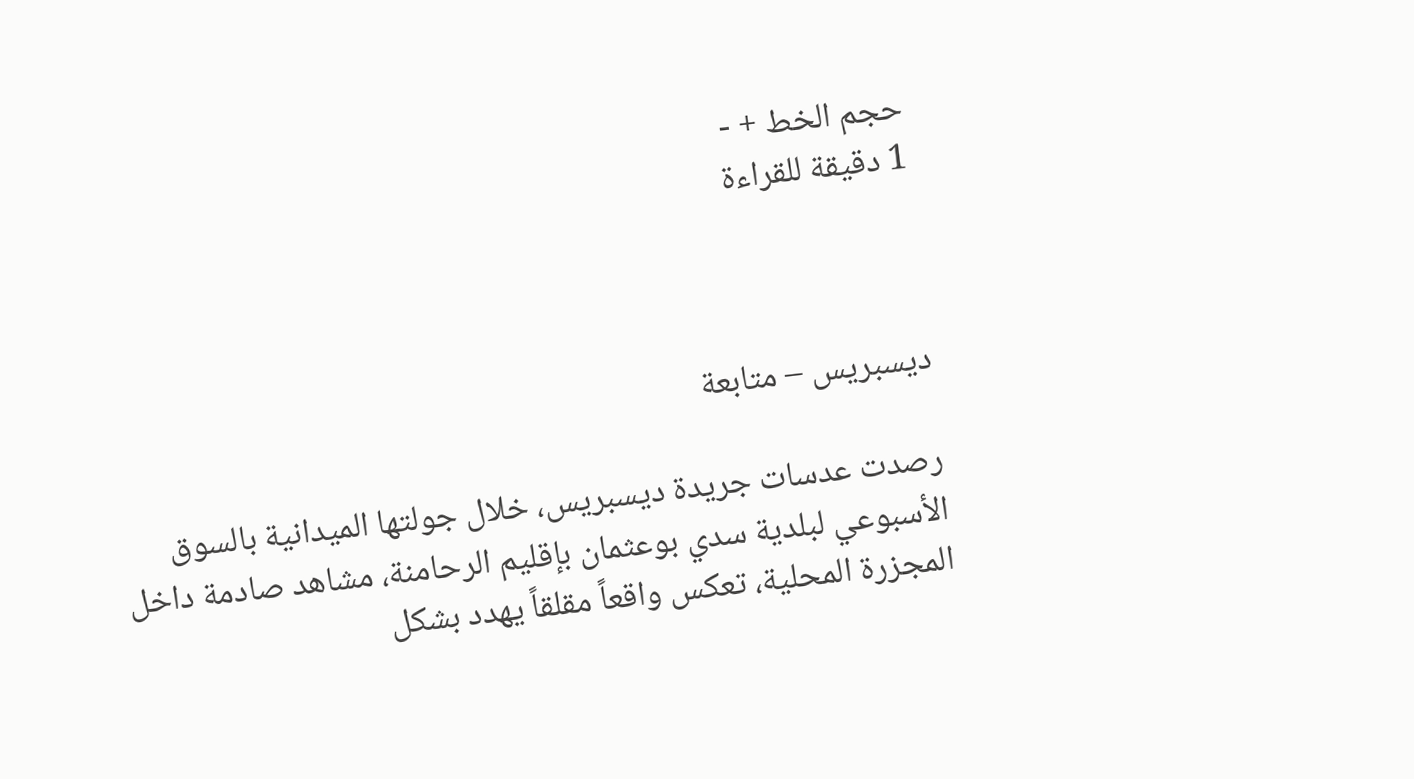حجم الخط + -
1 دقيقة للقراءة



ديسبريس – متابعة

رصدت عدسات جريدة ديسبريس، خلال جولتها الميدانية بالسوق الأسبوعي لبلدية سدي بوعثمان بإقليم الرحامنة، مشاهد صادمة داخل المجزرة المحلية، تعكس واقعاً مقلقاً يهدد بشكل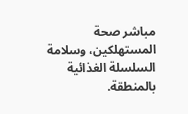مباشر صحة المستهلكين، وسلامة السلسلة الغذائية بالمنطقة.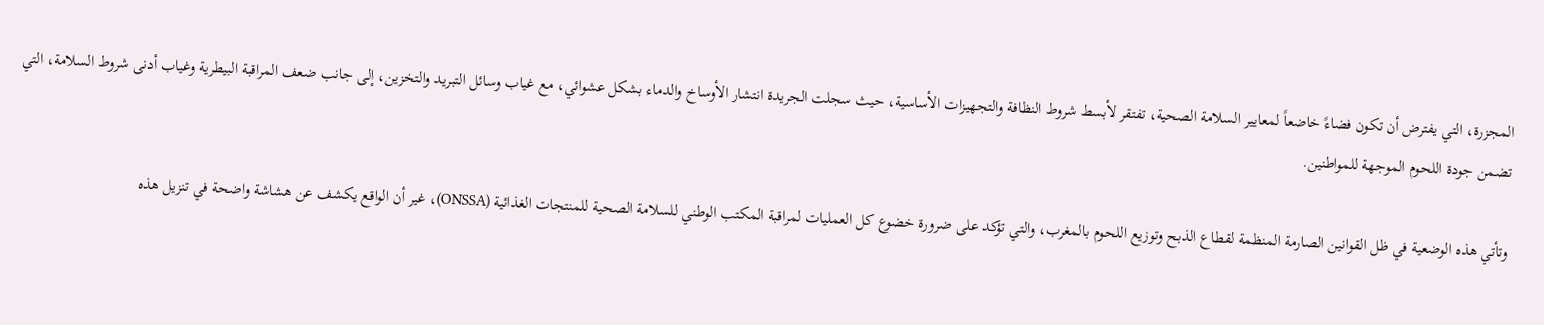المجزرة، التي يفترض أن تكون فضاءً خاضعاً لمعايير السلامة الصحية، تفتقر لأبسط شروط النظافة والتجهيزات الأساسية، حيث سجلت الجريدة انتشار الأوساخ والدماء بشكل عشوائي، مع غياب وسائل التبريد والتخزين، إلى جانب ضعف المراقبة البيطرية وغياب أدنى شروط السلامة، التي تضمن جودة اللحوم الموجهة للمواطنين.

وتأتي هذه الوضعية في ظل القوانين الصارمة المنظمة لقطاع الذبح وتوزيع اللحوم بالمغرب، والتي تؤكد على ضرورة خضوع كل العمليات لمراقبة المكتب الوطني للسلامة الصحية للمنتجات الغذائية (ONSSA)، غير أن الواقع يكشف عن هشاشة واضحة في تنزيل هذه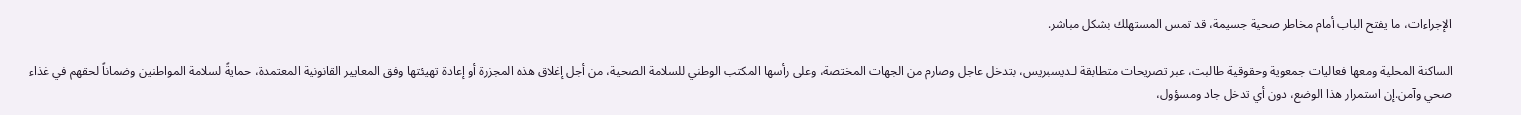الإجراءات، ما يفتح الباب أمام مخاطر صحية جسيمة، قد تمس المستهلك بشكل مباشر.

الساكنة المحلية ومعها فعاليات جمعوية وحقوقية طالبت، عبر تصريحات متطابقة لـديسبريس، بتدخل عاجل وصارم من الجهات المختصة، وعلى رأسها المكتب الوطني للسلامة الصحية، من أجل إغلاق هذه المجزرة أو إعادة تهيئتها وفق المعايير القانونية المعتمدة، حمايةً لسلامة المواطنين وضماناً لحقهم في غذاء صحي وآمن.إن استمرار هذا الوضع، دون أي تدخل جاد ومسؤول،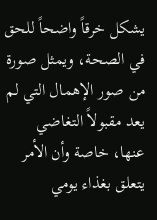يشكل خرقاً واضحاً للحق في الصحة، ويمثل صورة من صور الإهمال التي لم يعد مقبولاً التغاضي عنها، خاصة وأن الأمر يتعلق بغذاء يومي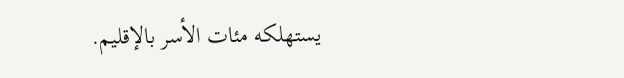يستهلكه مئات الأسر بالإقليم.